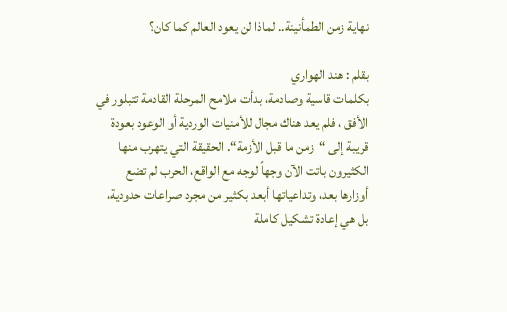نهاية زمن الطمأنينة.. لماذا لن يعود العالم كما كان؟

بقلم : هند الهواري
بكلمات قاسية وصادمة، بدأت ملامح المرحلة القادمة تتبلور في الأفق ، فلم يعد هناك مجال للأمنيات الوردية أو الوعود بعودة قريبة إلى “زمن ما قبل الأزمة“. الحقيقة التي يتهرب منها الكثيرون باتت الآن وجهاً لوجه مع الواقع، الحرب لم تضع أوزارها بعد، وتداعياتها أبعد بكثير من مجرد صراعات حدودية، بل هي إعادة تشكيل كاملة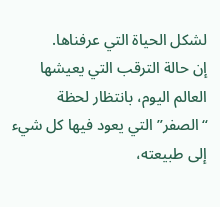لشكل الحياة التي عرفناها.
إن حالة الترقب التي يعيشها العالم اليوم، بانتظار لحظة “الصفر” التي يعود فيها كل شيء إلى طبيعته،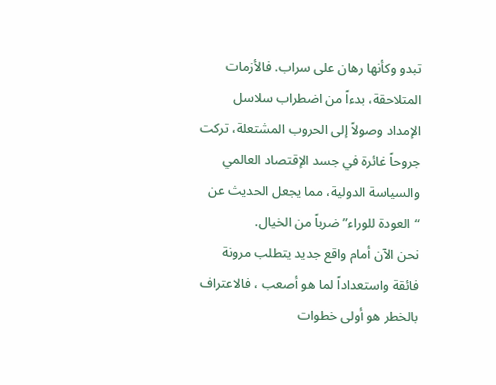تبدو وكأنها رهان على سراب. فالأزمات المتلاحقة، بدءاً من اضطراب سلاسل الإمداد وصولاً إلى الحروب المشتعلة، تركت جروحاً غائرة في جسد الإقتصاد العالمي والسياسة الدولية، مما يجعل الحديث عن “العودة للوراء” ضرباً من الخيال.
نحن الآن أمام واقع جديد يتطلب مرونة فائقة واستعداداً لما هو أصعب ، فالاعتراف بالخطر هو أولى خطوات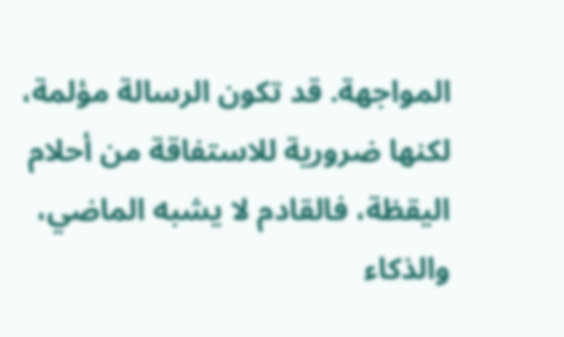المواجهة. قد تكون الرسالة مؤلمة، لكنها ضرورية للاستفاقة من أحلام اليقظة، فالقادم لا يشبه الماضي، والذكاء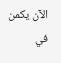الآن يكمن في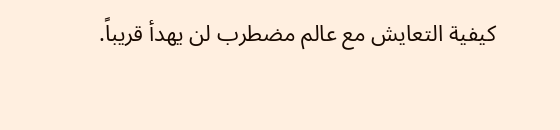كيفية التعايش مع عالم مضطرب لن يهدأ قريباً.